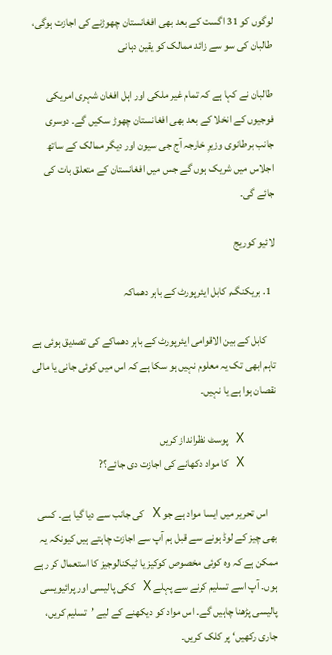لوگوں کو 31 اگست کے بعد بھی افغانستان چھوڑنے کی اجازت ہوگی، طالبان کی سو سے زائد ممالک کو یقین دہانی

طالبان نے کہا ہے کہ تمام غیر ملکی اور اہل افغان شہری امریکی فوجیوں کے انخلا کے بعد بھی افغانستان چھوڑ سکیں گے۔ دوسری جانب برطانوی وزیرِ خارجہ آج جی سیون اور دیگر ممالک کے ساتھ اجلاس میں شریک ہوں گے جس میں افغانستان کے متعلق بات کی جائے گی۔

لائیو کوریج

  1. بریکنگ, کابل ایئرپورٹ کے باہر دھماکہ

    کابل کے بین الاقوامی ایئرپورٹ کے باہر دھماکے کی تصدیق ہوئی ہے تاہم ابھی تک یہ معلوم نہیں ہو سکا ہے کہ اس میں کوئی جانی یا مالی نقصان ہوا ہے یا نہیں۔

    X پوسٹ نظرانداز کریں
    X کا مواد دکھانے کی اجازت دی جائے؟?

    اس تحریر میں ایسا مواد ہے جو X کی جانب سے دیا گیا ہے۔ کسی بھی چیز کے لوڈ ہونے سے قبل ہم آپ سے اجازت چاہتے ہیں کیونکہ یہ ممکن ہے کہ وہ کوئی مخصوص کوکیز یا ٹیکنالوجیز کا استعمال کر رہے ہوں۔ آپ اسے تسلیم کرنے سے پہلے X ککی پالیسی اور پرائیویسی پالیسی پڑھنا چاہیں گے۔ اس مواد کو دیکھنے کے لیے ’تسلیم کریں، جاری رکھیں‘ پر کلک کریں۔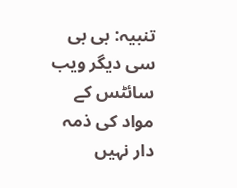تنبیہ: بی بی سی دیگر ویب سائٹس کے مواد کی ذمہ دار نہیں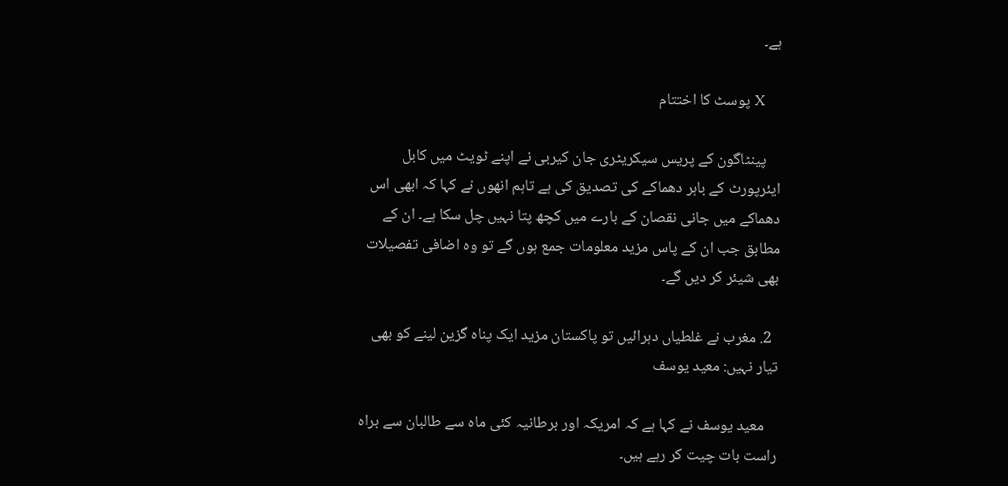ہے۔

    X پوسٹ کا اختتام

    پینٹاگون کے پریس سیکریٹری جان کیربی نے اپنے ٹویٹ میں کابل ایئرپورٹ کے باہر دھماکے کی تصدیق کی ہے تاہم انھوں نے کہا کہ ابھی اس دھماکے میں جانی نقصان کے بارے میں کچھ پتا نہیں چل سکا ہے۔ ان کے مطابق جب ان کے پاس مزید معلومات جمع ہوں گے تو وہ اضافی تفصیلات بھی شیئر کر دیں گے۔

  2. مغرب نے غلطیاں دہرائیں تو پاکستان مزید ایک پناہ گزین لینے کو بھی تیار نہیں: معید یوسف

    معید یوسف نے کہا ہے کہ امریکہ اور برطانیہ کئی ماہ سے طالبان سے براہ راست بات چیت کر رہے ہیں۔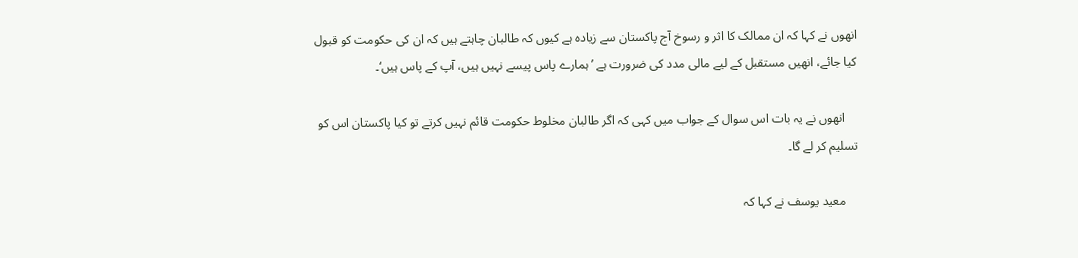انھوں نے کہا کہ ان ممالک کا اثر و رسوخ آج پاکستان سے زیادہ ہے کیوں کہ طالبان چاہتے ہیں کہ ان کی حکومت کو قبول کیا جائے، انھیں مستقبل کے لیے مالی مدد کی ضرورت ہے ’ہمارے پاس پیسے نہیں ہیں، آپ کے پاس ہیں‘۔

    انھوں نے یہ بات اس سوال کے جواب میں کہی کہ اگر طالبان مخلوط حکومت قائم نہیں کرتے تو کیا پاکستان اس کو تسلیم کر لے گا۔

    معید یوسف نے کہا کہ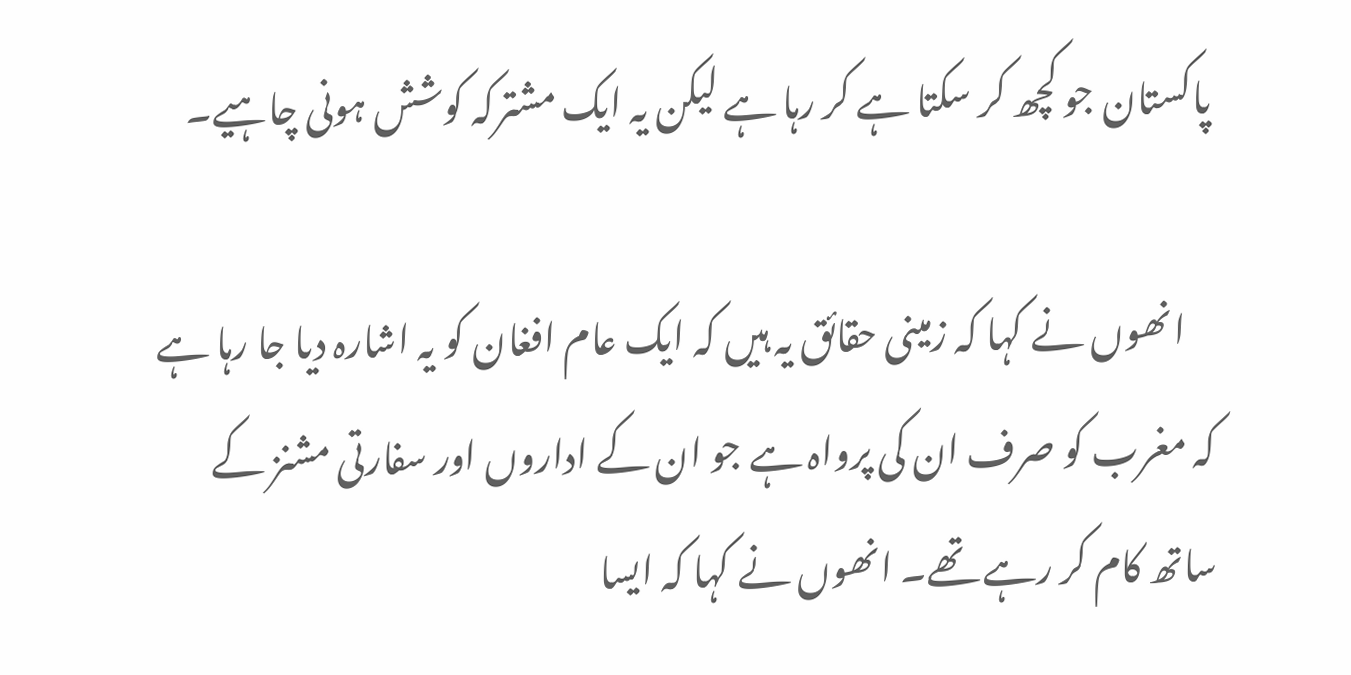پاکستان جو کچھ کر سکتا ہے کر رہا ہے لیکن یہ ایک مشترکہ کوشش ہونی چاہیے۔

    انھوں نے کہا کہ زمینی حقائق یہ ہیں کہ ایک عام افغان کو یہ اشارہ دیا جا رہا ہے کہ مغرب کو صرف ان کی پرواہ ہے جو ان کے اداروں اور سفارتی مشنز کے ساتھ کام کر رہے تھے۔ انھوں نے کہا کہ ایسا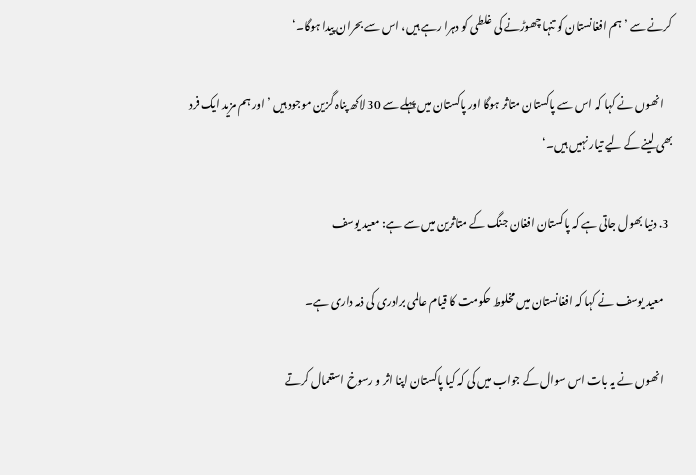کرنے سے ’ہم افغانستان کو تنہا چھوڑنے کی غلطی کو دہرا رہے ہیں، اس سے بحران پیدا ہوگا۔‘

    انھوں نے کہا کہ اس سے پاکستان متاثر ہوگا اور پاکستان میں پہلے سے 30 لاکھ پناہ گزین موجود ہیں ’اور ہم مزید ایک فرد بھی لینے کے لیے تیار نہیں ہیں۔‘

  3. دنیا بھول جاتی ہے کہ پاکستان افغان جنگ کے متاثرین میں سے ہے: معید یوسف

    معید یوسف نے کہا کہ افغانستان میں مخلوط حکومت کا قیام عالمی برادری کی ذمہ داری ہے۔

    انھوں نے یہ بات اس سوال کے جواب میں کی کہ کیا پاکستان اپنا اثر و رسوخ استعمال کرتے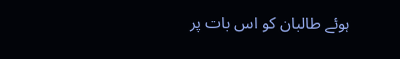ہوئے طالبان کو اس بات پر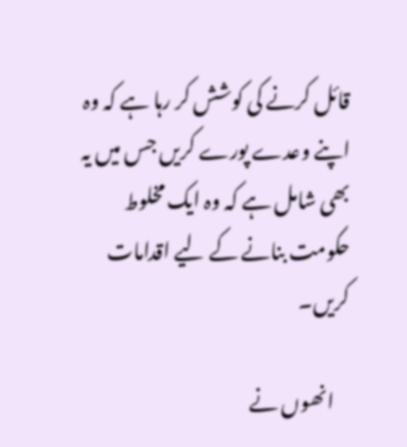قائل کرنے کی کوشش کر رہا ہے کہ وہ اپنے وعدے پورے کریں جس میں یہ بھی شامل ہے کہ وہ ایک مخلوط حکومت بنانے کے لیے اقدامات کریں۔

    انھوں نے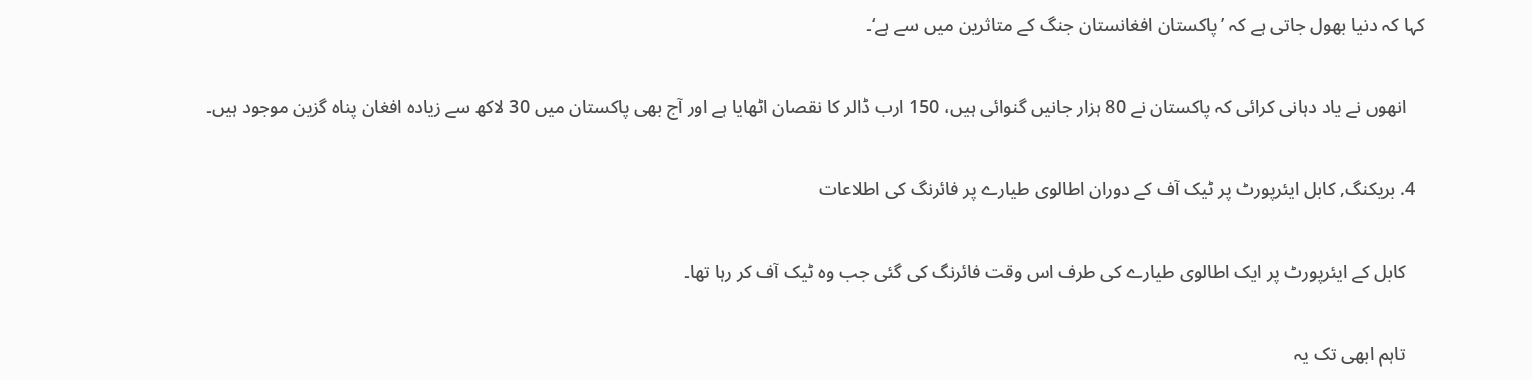کہا کہ دنیا بھول جاتی ہے کہ ’پاکستان افغانستان جنگ کے متاثرین میں سے ہے‘۔

    انھوں نے یاد دہانی کرائی کہ پاکستان نے 80 ہزار جانیں گنوائی ہیں، 150 ارب ڈالر کا نقصان اٹھایا ہے اور آج بھی پاکستان میں 30 لاکھ سے زیادہ افغان پناہ گزین موجود ہیں۔

  4. بریکنگ, کابل ایئرپورٹ پر ٹیک آف کے دوران اطالوی طیارے پر فائرنگ کی اطلاعات

    کابل کے ایئرپورٹ پر ایک اطالوی طیارے کی طرف اس وقت فائرنگ کی گئی جب وہ ٹیک آف کر رہا تھا۔

    تاہم ابھی تک یہ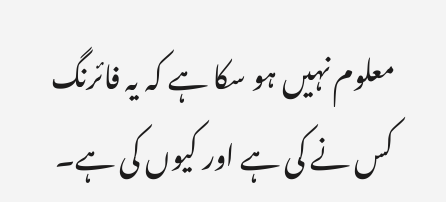معلوم نہیں ہو سکا ہے کہ یہ فائرنگ کس نے کی ہے اور کیوں کی ہے۔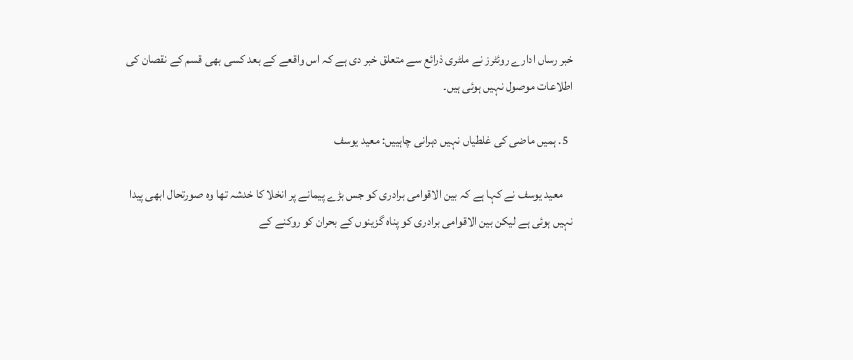خبر رساں ادارے روئٹرز نے ملٹری ذرائع سے متعلق خبر دی ہے کہ اس واقعے کے بعد کسی بھی قسم کے نقصان کی اطلاعات موصول نہیں ہوئی ہیں۔

  5. ہمیں ماضی کی غلطیاں نہیں دہرانی چاہییں: معید یوسف

    معید یوسف نے کہا ہے کہ بین الاقوامی برادری کو جس بڑے پیمانے پر انخلا کا خدشہ تھا وہ صورتحال ابھی پیدا نہیں ہوئی ہے لیکن بین الاقوامی برادری کو پناہ گزینوں کے بحران کو روکنے کے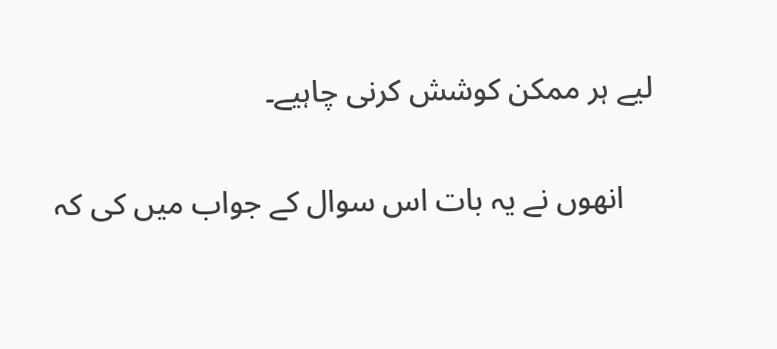لیے ہر ممکن کوشش کرنی چاہیے۔

    انھوں نے یہ بات اس سوال کے جواب میں کی کہ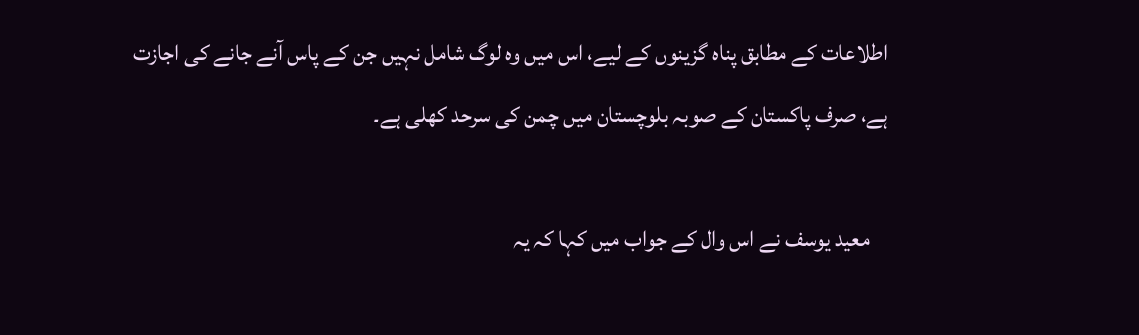اطلاعات کے مطابق پناہ گزینوں کے لیے، اس میں وہ لوگ شامل نہیں جن کے پاس آنے جانے کی اجازت ہے، صرف پاکستان کے صوبہ بلوچستان میں چمن کی سرحد کھلی ہے۔

    معید یوسف نے اس وال کے جواب میں کہا کہ یہ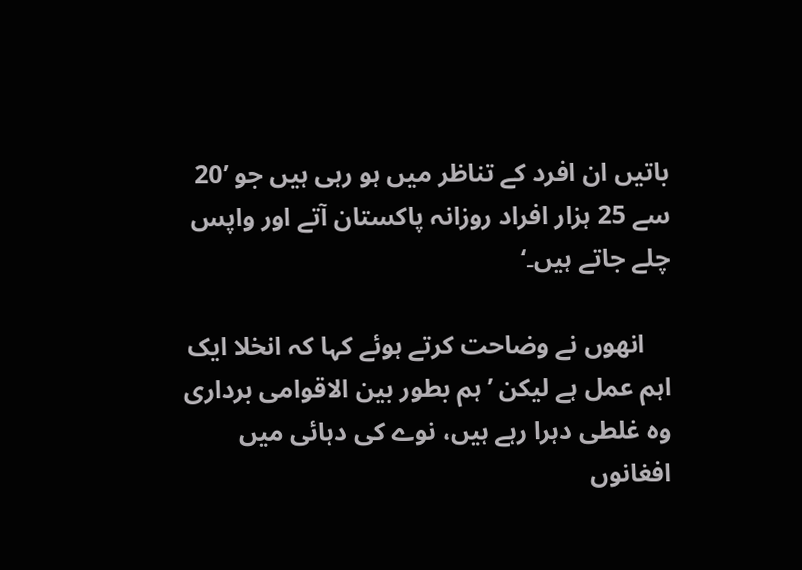باتیں ان افرد کے تناظر میں ہو رہی ہیں جو ’20 سے 25 ہزار افراد روزانہ پاکستان آتے اور واپس چلے جاتے ہیں۔‘

    انھوں نے وضاحت کرتے ہوئے کہا کہ انخلا ایک اہم عمل ہے لیکن ’ہم بطور بین الاقوامی برداری وہ غلطی دہرا رہے ہیں، نوے کی دہائی میں افغانوں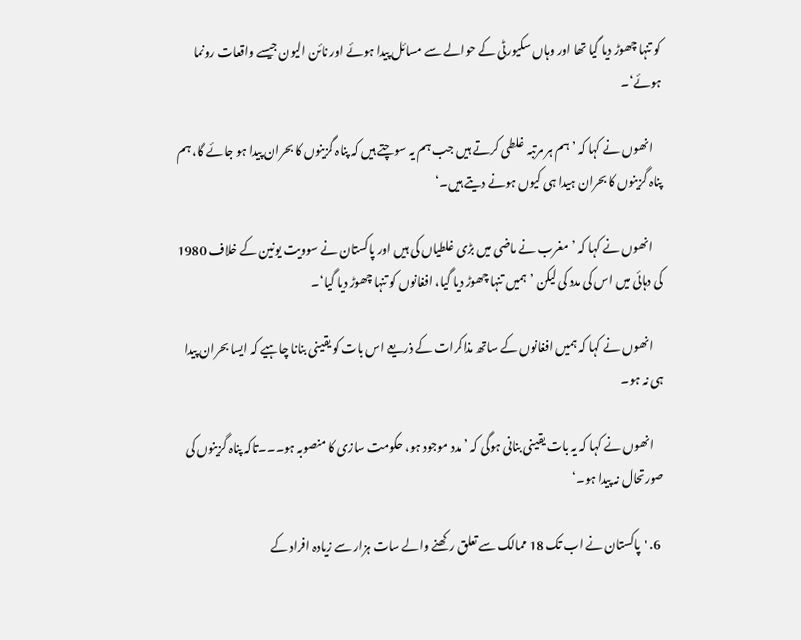کو تنہا چھوڑ دیا گیا تھا اور وہاں سکیورٹی کے حوالے سے مسائل پیدا ہوئے اور نائن الیون جیسے واقعات رونما ہوئے‘۔

    انھوں نے کہا کہ ’ہم ہر مرتبہ غلطی کرتے ہیں جب ہم یہ سوچتے ہیں کہ پناہ گزینوں کا بحران پیدا ہو جائے گا، ہم پناہ گزینوں کا بحران ہیدا ہی کیوں ہونے دیتے ہیں۔‘

    انھوں نے کہا کہ ’مغرب نے ماضی میں بڑی غلطیاں کی ہیں اور پاکستان نے سوویت یونین کے خلاف 1980 کی دہائی میں اس کی مدد کی لیکن ’ہمیں تنہا چھوڑ دیا گیا، افغانوں کو تنہا چھوڑ دیا گیا‘۔

    انھوں نے کہا کہ ہمیں افغانوں کے ساتھ مذاکرات کے ذریعے اس بات کو یقینی بنانا چاہیے کہ ایسا بحران پیدا ہی نہ ہو۔

    انھوں نے کہا کہ یہ بات یقینی بنانی ہوگی کہ ’مدد موجود ہو، حکومت سازی کا منصوبہ ہو۔۔۔تاکہ پناہ گزینوں کی صورتحال نہ پیدا ہو۔‘

  6. 'پاکستان نے اب تک 18 ممالک سے تعلق رکھنے والے سات ہزار سے زیادہ افراد کے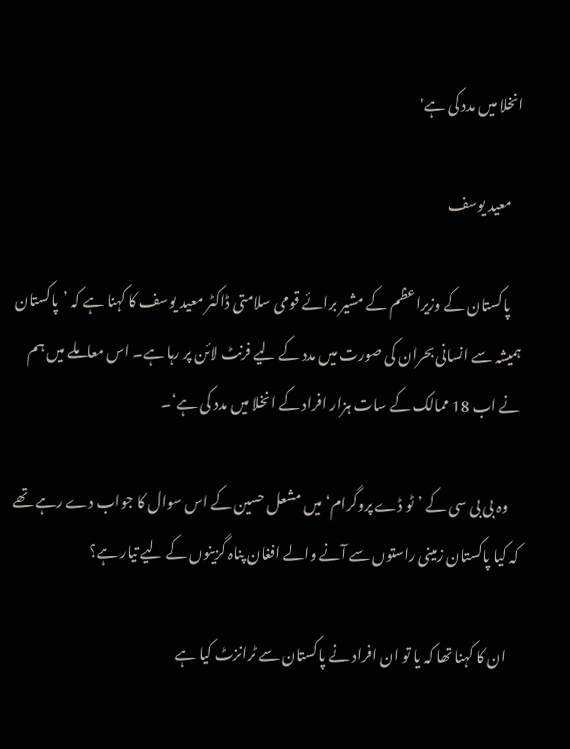انخلا میں مدد کی ہے'

    معید یوسف

    پاکستان کے وزیراعظم کے مشیر برائے قومی سلامتی ڈاکٹر معید یوسف کا کہنا ہے کہ ’پاکستان ہمیشہ سے انسانی بحران کی صورت میں مدد کے لیے فرنٹ لائن پر رہا ہے۔ اس معاملے میں ہم نے اب 18 ممالک کے سات ہزار افراد کے انخلا میں مدد کی ہے‘۔

    وہ بی بی سی کے ’ٹو ڈے پروگرام‘ میں مشعل حسین کے اس سوال کا جواب دے رہے تھے کہ کیا پاکستان زمینی راستوں سے آنے والے افغان پناہ گزینوں کے لیے تیار ہے؟

    ان کا کہنا تھا کہ یا تو ان افراد نے پاکستان سے ٹرانزٹ کیا ہے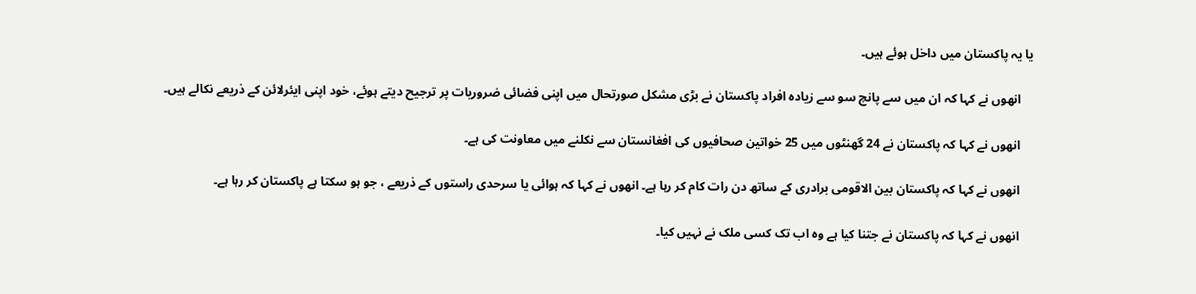یا یہ پاکستان میں داخل ہوئے ہیں۔

    انھوں نے کہا کہ ان میں سے پانچ سو سے زیادہ افراد پاکستان نے بڑی مشکل صورتحال میں اپنی فضائی ضروریات پر ترجیح دیتے ہوئے، خود اپنی ایئرلائن کے ذریعے نکالے ہیں۔

    انھوں نے کہا کہ پاکستان نے 24 گھنٹوں میں 25 خواتین صحافیوں کی افغانستان سے نکلنے میں معاونت کی ہے۔

    انھوں نے کہا کہ پاکستان بین الاقومی برادری کے ساتھ دن رات کام کر رہا ہے۔ انھوں نے کہا کہ ہوائی یا سرحدی راستوں کے ذریعے ، جو ہو سکتا ہے پاکستان کر رہا ہے۔

    انھوں نے کہا کہ پاکستان نے جتنا کیا ہے وہ اب تک کسی ملک نے نہیں کیا۔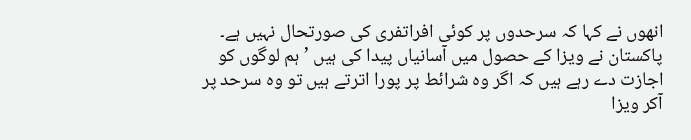انھوں نے کہا کہ سرحدوں پر کوئی افراتفری کی صورتحال نہیں ہے۔ پاکستان نے ویزا کے حصول میں آسانیاں پیدا کی ہیں ’ہم لوگوں کو اجازت دے رہے ہیں کہ اگر وہ شرائط پر پورا اترتے ہیں تو وہ سرحد پر آکر ویزا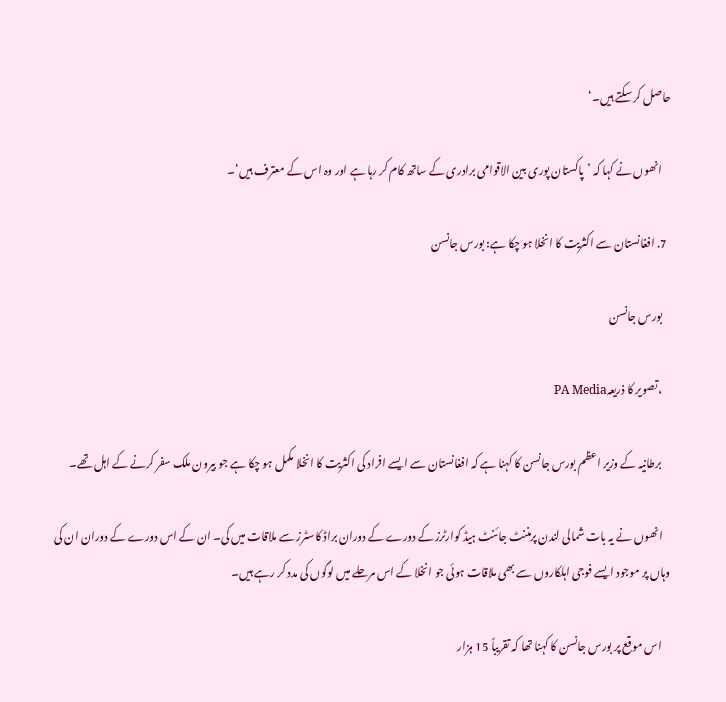حاصل کر سکتے ہیں۔‘

    انھوں نے کہا کہ ’پاکستان پوری بین الاقوامی برادری کے ساتھ کام کر رہا ہے اور وہ اس کے معترف ہیں‘۔

  7. افغانستان سے اکثریت کا انخلا ہو چکا ہے: بورس جانسن

    بورس جانسن

    ،تصویر کا ذریعہPA Media

    برطانیہ کے وزیر اعظم بورس جانسن کا کہنا ہے کہ افغانستان سے ایسے افراد کی اکثریت کا انخلا مکمل ہو چکا ہے جو بیرون ملک سفر کرنے کے اہل تھے۔

    انھوں نے یہ بات شمالی لندن پرمننٹ جائنٹ ہیڈ کوارٹرز کے دورے کے دوران براڈ کاسٹرز سے ملاقات میں کی۔ ان کے اس دورے کے دوران ان کی وہاں پر موجود ایسے فوجی اہلکاروں سے بھی ملاقات ہوئی جو انخلا کے اس مرحلے میں لوگوں کی مدد کر رہے ہیں۔

    اس موقع پر بورس جانسن کا کہنا تھا کہ تقریباً 15 ہزار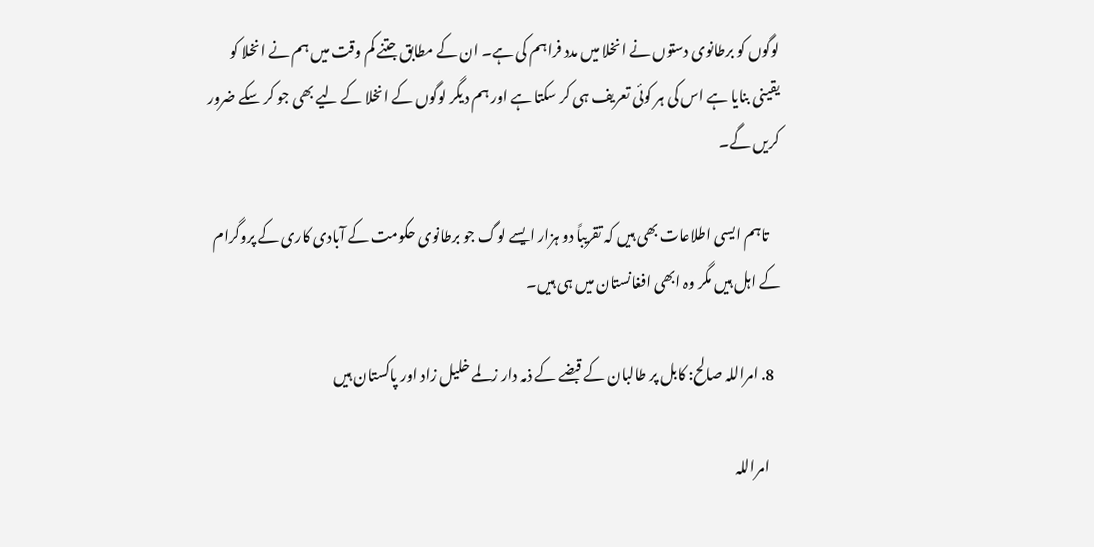لوگوں کو برطانوی دستوں نے انخلا میں مدد فراہم کی ہے۔ ان کے مطابق جتنے کم وقت میں ہم نے انخلا کو یقینی بنایا ہے اس کی ہر کوئی تعریف ہی کر سکتا ہے اور ہم دیگر لوگوں کے انخلا کے لیے بھی جو کر سکے ضرور کریں گے۔

    تاہم ایسی اطلاعات بھی ہیں کہ تقریباً دو ہزار ایسے لوگ جو برطانوی حکومت کے آبادی کاری کے پروگرام کے اہل ہیں مگر وہ ابھی افغانستان میں ہی ہیں۔

  8. امراللہ صالح: کابل پر طالبان کے قبضے کے ذمہ دار زلمے خلیل زاد اور پاکستان ہیں

    امراللہ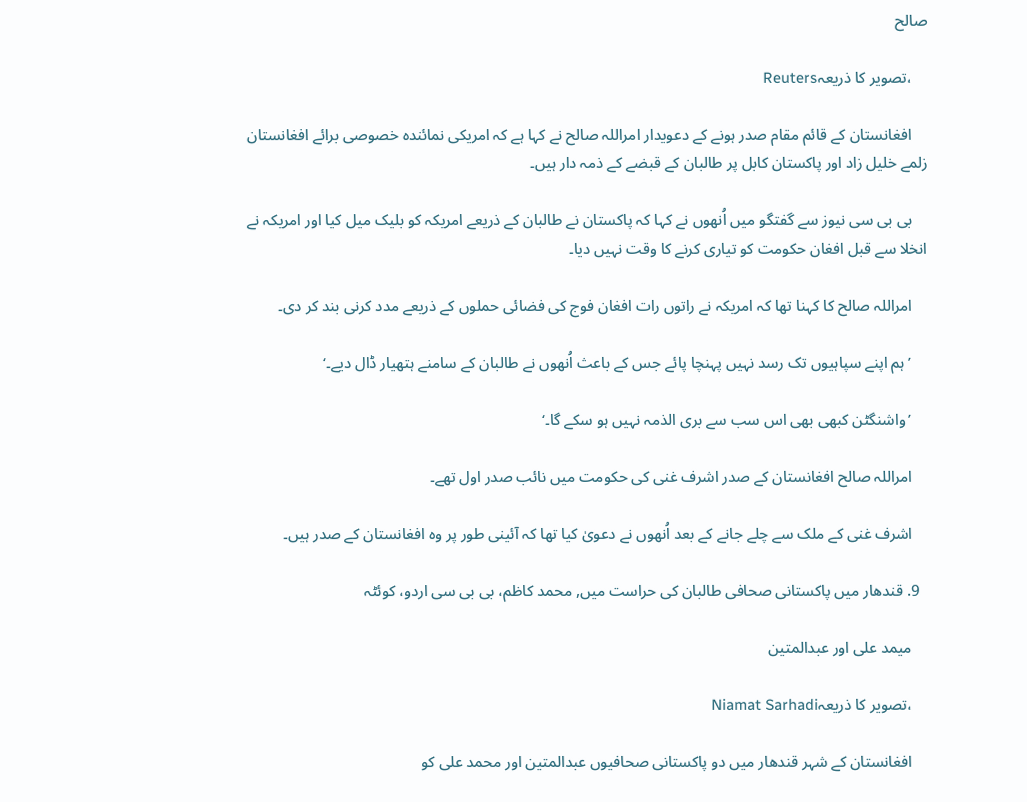صالح

    ،تصویر کا ذریعہReuters

    افغانستان کے قائم مقام صدر ہونے کے دعویدار امراللہ صالح نے کہا ہے کہ امریکی نمائندہ خصوصی برائے افغانستان زلمے خلیل زاد اور پاکستان کابل پر طالبان کے قبضے کے ذمہ دار ہیں۔

    بی بی سی نیوز سے گفتگو میں اُنھوں نے کہا کہ پاکستان نے طالبان کے ذریعے امریکہ کو بلیک میل کیا اور امریکہ نے انخلا سے قبل افغان حکومت کو تیاری کرنے کا وقت نہیں دیا۔

    امراللہ صالح کا کہنا تھا کہ امریکہ نے راتوں رات افغان فوج کی فضائی حملوں کے ذریعے مدد کرنی بند کر دی۔

    ’ہم اپنے سپاہیوں تک رسد نہیں پہنچا پائے جس کے باعث اُنھوں نے طالبان کے سامنے ہتھیار ڈال دیے۔‘

    ’واشنگٹن کبھی بھی اس سب سے بری الذمہ نہیں ہو سکے گا۔‘

    امراللہ صالح افغانستان کے صدر اشرف غنی کی حکومت میں نائب صدر اول تھے۔

    اشرف غنی کے ملک سے چلے جانے کے بعد اُنھوں نے دعویٰ کیا تھا کہ آئینی طور پر وہ افغانستان کے صدر ہیں۔

  9. قندھار میں پاکستانی صحافی طالبان کی حراست میں, محمد کاظم، بی بی سی اردو، کوئٹہ

    میمد علی اور عبدالمتین

    ،تصویر کا ذریعہNiamat Sarhadi

    افغانستان کے شہر قندھار میں دو پاکستانی صحافیوں عبدالمتین اور محمد علی کو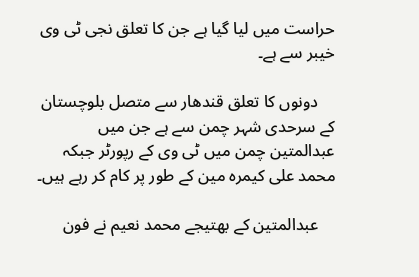حراست میں لیا گیا ہے جن کا تعلق نجی ٹی وی خیبر سے ہے۔

    دونوں کا تعلق قندھار سے متصل بلوچستان کے سرحدی شہر چمن سے ہے جن میں عبدالمتین چمن میں ٹی وی کے رپورٹر جبکہ محمد علی کیمرہ مین کے طور پر کام کر رہے ہیں۔

    عبدالمتین کے بھتیجے محمد نعیم نے فون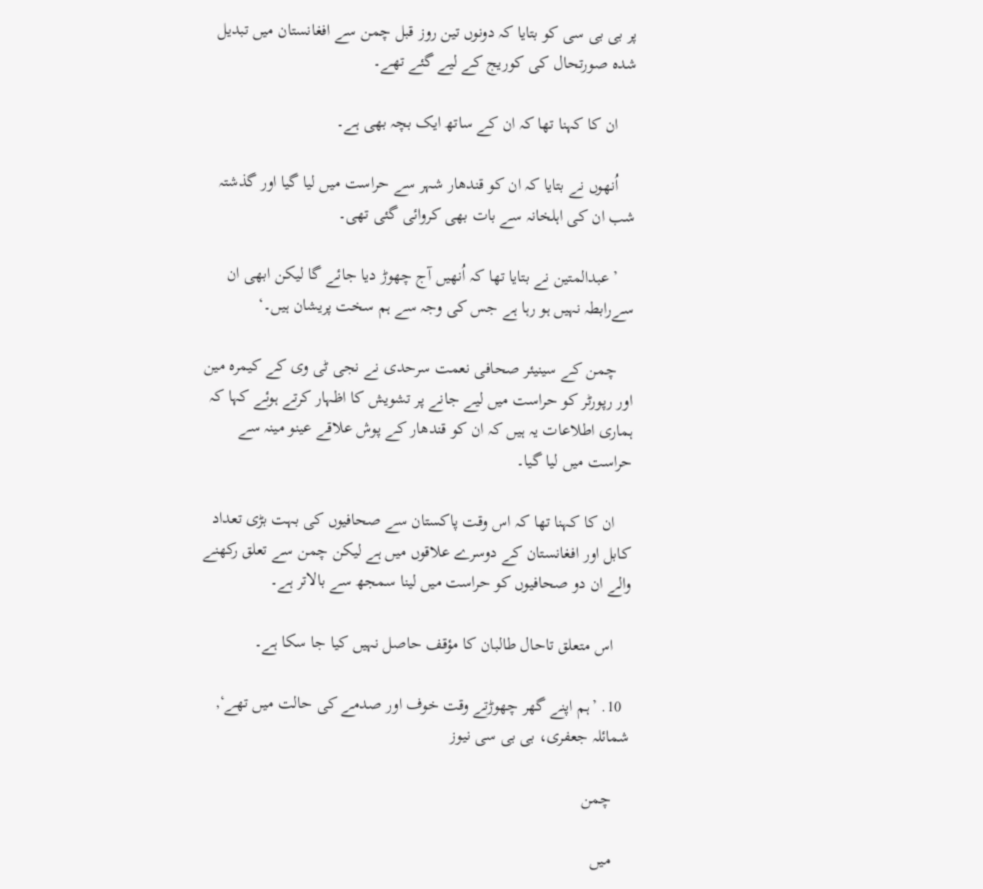پر بی بی سی کو بتایا کہ دونوں تین روز قبل چمن سے افغانستان میں تبدیل شدہ صورتحال کی کوریج کے لیے گئے تھے۔

    ان کا کہنا تھا کہ ان کے ساتھ ایک بچہ بھی ہے۔

    اُنھوں نے بتایا کہ ان کو قندھار شہر سے حراست میں لیا گیا اور گذشتہ شب ان کی اہلخانہ سے بات بھی کروائی گئی تھی۔

    ’عبدالمتین نے بتایا تھا کہ اُنھیں آج چھوڑ دیا جائے گا لیکن ابھی ان سےرابطہ نہیں ہو رہا ہے جس کی وجہ سے ہم سخت پریشان ہیں۔‘

    چمن کے سینیئر صحافی نعمت سرحدی نے نجی ٹی وی کے کیمرہ مین اور رپورٹر کو حراست میں لیے جانے پر تشویش کا اظہار کرتے ہوئے کہا کہ ہماری اطلاعات یہ ہیں کہ ان کو قندھار کے پوش علاقے عینو مینہ سے حراست میں لیا گیا۔

    ان کا کہنا تھا کہ اس وقت پاکستان سے صحافیوں کی بہت بڑی تعداد کابل اور افغانستان کے دوسرے علاقوں میں ہے لیکن چمن سے تعلق رکھنے والے ان دو صحافیوں کو حراست میں لینا سمجھ سے بالاتر ہے۔

    اس متعلق تاحال طالبان کا مؤقف حاصل نہیں کیا جا سکا ہے۔

  10. ’ہم اپنے گھر چھوڑتے وقت خوف اور صدمے کی حالت میں تھے‘, شمائلہ جعفری، بی بی سی نیوز

    چمن

    میں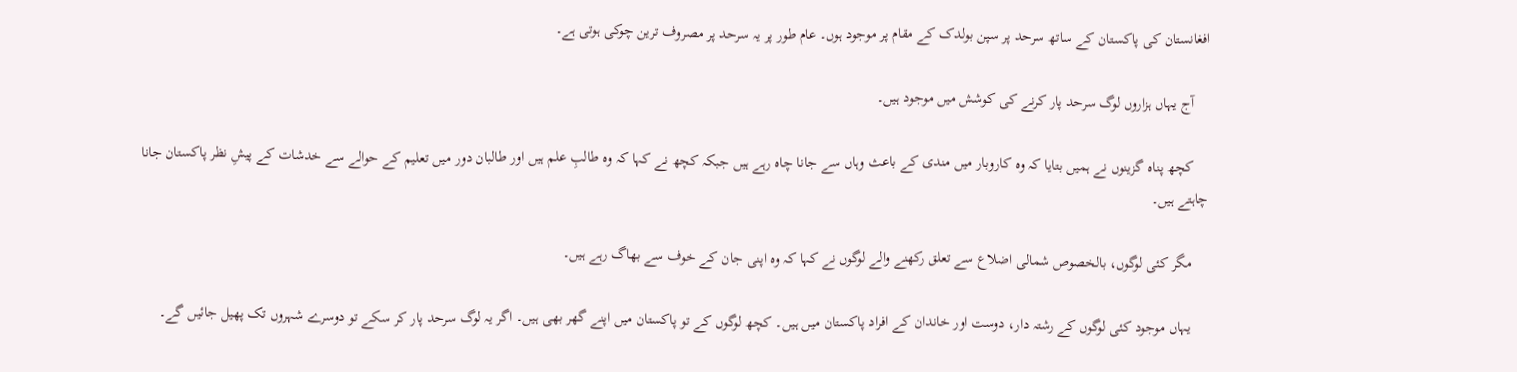افغانستان کی پاکستان کے ساتھ سرحد پر سپن بولدک کے مقام پر موجود ہوں۔ عام طور پر یہ سرحد پر مصروف ترین چوکی ہوتی ہے۔

    آج یہاں ہزاروں لوگ سرحد پار کرنے کی کوشش میں موجود ہیں۔

    کچھ پناہ گزینوں نے ہمیں بتایا کہ وہ کاروبار میں مندی کے باعث وہاں سے جانا چاہ رہے ہیں جبکہ کچھ نے کہا کہ وہ طالبِ علم ہیں اور طالبان دور میں تعلیم کے حوالے سے خدشات کے پیشِ نظر پاکستان جانا چاہتے ہیں۔

    مگر کئی لوگوں، بالخصوص شمالی اضلاع سے تعلق رکھنے والے لوگوں نے کہا کہ وہ اپنی جان کے خوف سے بھاگ رہے ہیں۔

    یہاں موجود کئی لوگوں کے رشتہ دار، دوست اور خاندان کے افراد پاکستان میں ہیں۔ کچھ لوگوں کے تو پاکستان میں اپنے گھر بھی ہیں۔ اگر یہ لوگ سرحد پار کر سکے تو دوسرے شہروں تک پھیل جائیں گے۔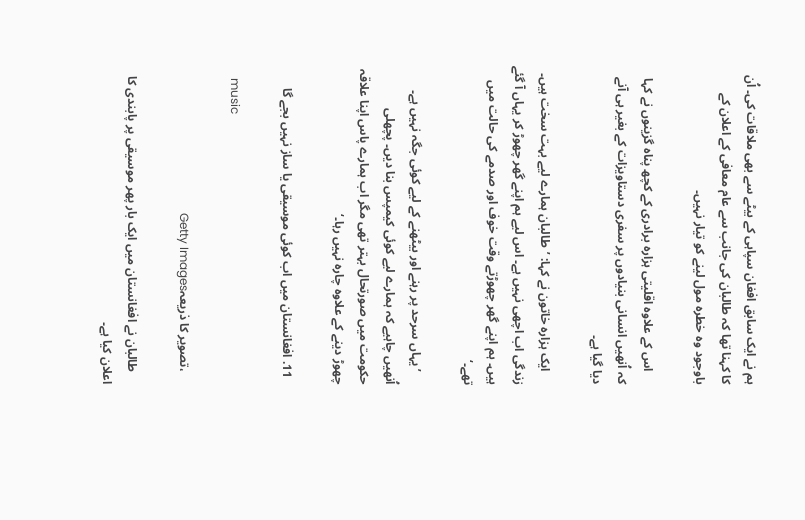ہم نے ایک سابق افغان سپاہی کے بیٹے سے بھی ملاقات کی۔ اُن کا کہنا تھا کہ طالبان کی جانب سے عام معافی کے اعلان کے باوجود وہ خطرہ مول لینے کو تیار نہیں۔

    اس کے علاوہ اقلیتی ہزارہ برادری کے کچھ پناہ گزینوں نے کہا کہ اُنھیں انسانی بنیادوں پر سفری دستاویزات کے بغیر ہی آنے دیا گیا ہے۔

    ایک ہزارہ خاتون نے کہا: ’طالبان ہمارے لیے بہت سخت ہیں۔ زندگی اب اچھی نہیں ہے۔ اس لیے ہم اپنے گھر چھوڑ کر یہاں آ گئے ہیں۔ ہم اپنے گھر چھوڑتے وقت خوف اور صدمے کی حالت میں تھے۔‘

    ’یہاں سرحد پر رہنے اور بیٹھنے کے لیے کوئی جگہ نہیں ہے۔ اُنھیں چاہیے کہ ہمارے لیے کوئی کیمپس بنا دیں۔ پچھلی حکومت میں صورتحال بہتر تھی مگر اب ہمارے پاس اپنا علاقہ چھوڑ دینے کے علاوہ چارہ نہیں رہا۔‘

  11. افغانستان میں اب کوئی موسیقی یا ساز نہیں بجے گا

    music

    ،تصویر کا ذریعہGetty Images

    طالبان نے افغانستان میں ایک بار پھر موسیقی پر پابندی کا اعلان کیا ہے۔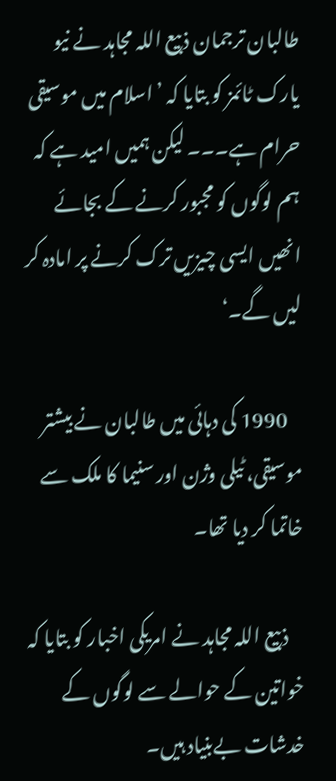طالبان ترجمان ذبیع اللہ مجاہد نے نیو یارک ٹائمز کو بتایا کہ ’اسلام میں موسیقی حرام ہے۔۔۔ لیکن ہمیں امید ہے کہ ہم لوگوں کو مجبور کرنے کے بجائے انھیں ایسی چیزیں ترک کرنے پر امادہ کر لیں گے۔‘

    1990 کی دہائی میں طالبان نے بیشتر موسیقی، ٹیلی وژن اور سنیما کا ملک سے خاتما کر دیا تھا۔

    ذبیع اللہ مجاہد نے امریکی اخبار کو بتایا کہ خواتین کے حوالے سے لوگوں کے خدشات بےبنیاد ہیں۔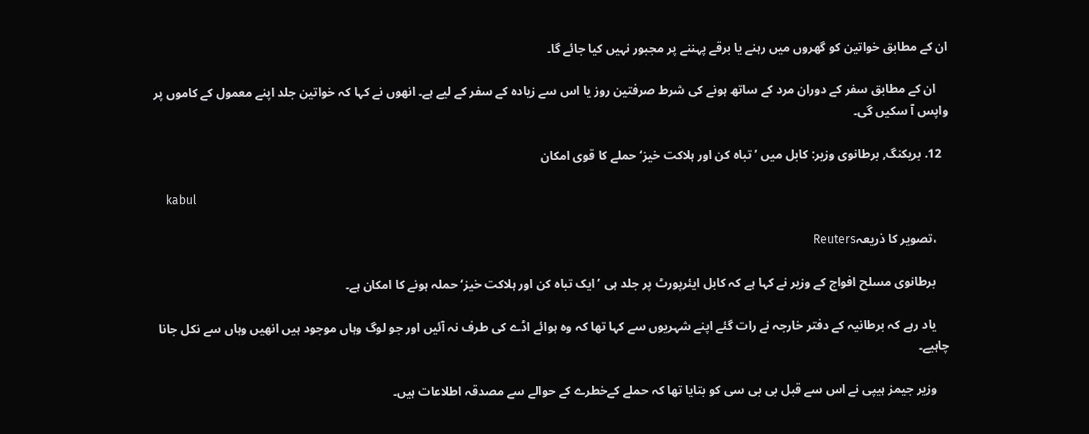ان کے مطابق خواتین کو گھروں میں رہنے یا برقے پہننے پر مجبور نہیں کیا جائے گا۔

    ان کے مطابق سفر کے دوران مرد کے ساتھ ہونے کی شرط صرفتین روز یا اس سے زیادہ کے سفر کے لیے ہے۔ انھوں نے کہا کہ خواتین جلد اپنے معمول کے کاموں پر واپس آ سکیں گی۔

  12. بریکنگ, برطانوی وزیر: کابل میں ’تباہ کن اور ہلاکت خیز‘ حملے کا قوی امکان

    kabul

    ،تصویر کا ذریعہReuters

    برطانوی مسلح افواج کے وزیر نے کہا ہے کہ کابل ایئرپورٹ پر جلد ہی ’ایک تباہ کن اور ہلاکت خیز‘ حملہ ہونے کا امکان ہے۔

    یاد رہے کہ برطانیہ کے دفتر خارجہ نے رات گئے اپنے شہریوں سے کہا تھا کہ وہ ہوائے اڈے کی طرف نہ آئیں اور جو لوگ وہاں موجود ہیں انھیں وہاں سے نکل جانا چاہیے۔

    وزیر جیمز ہیپی نے اس سے قبل بی بی سی کو بتایا تھا کہ حملے کےخطرے کے حوالے سے مصدقہ اطلاعات ہیں۔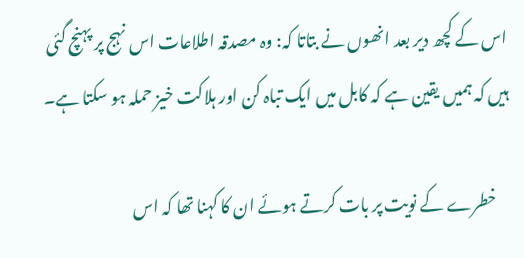اس کے کچھ دیر بعد انھوں نے بتاتا کہ: وہ مصدقہ اطلاعات اس نہج پر پہنچ گئی ہیں کہ ہمیں یقین ہے کہ کابل میں ایک تباہ کن اور ہلاکت خیز حملہ ہو سکتا ہے۔

    خطرے کے نویت پر بات کرتے ہوئے ان کا کہنا تھا کہ اس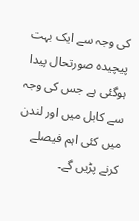کی وجہ سے ایک بہت پیچیدہ صورتحال پیدا ہوگئی ہے جس کی وجہ سے کابل میں اور لندن میں کئی اہم فیصلے کرنے پڑیں گے۔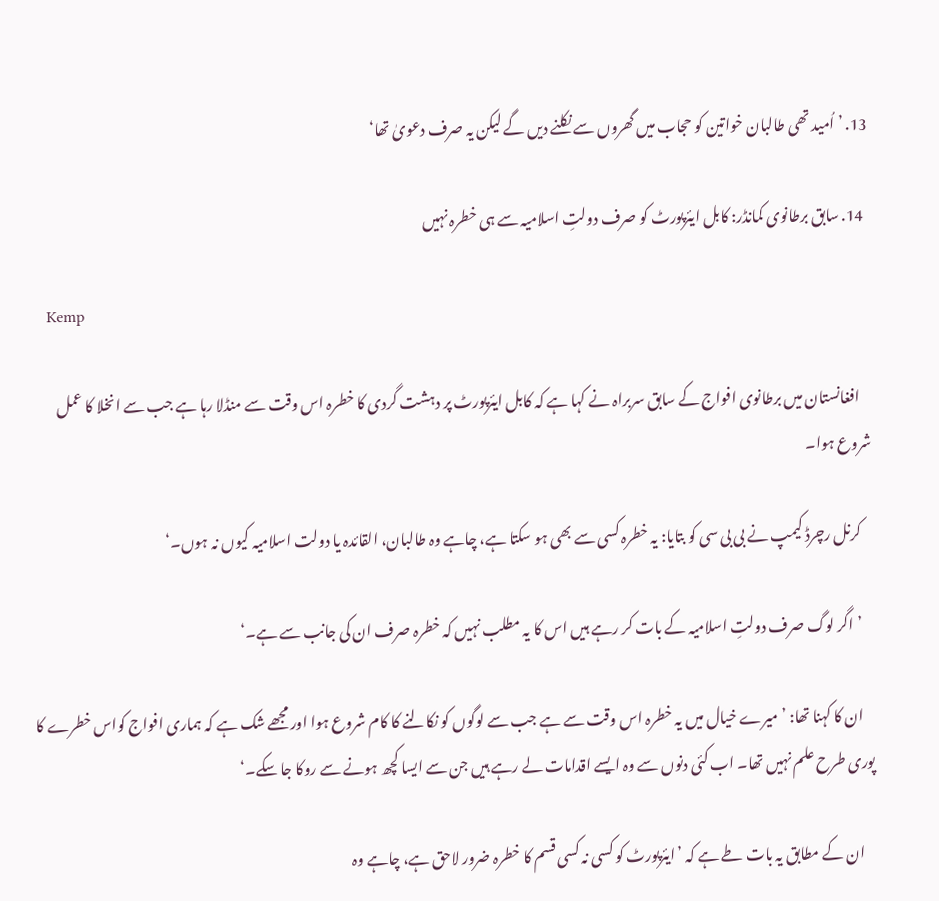13. ’اُمید تھی طالبان خواتین کو حجاب میں گھروں سے نکلنے دیں گے لیکن یہ صرف دعویٰ تھا‘

  14. سابق برطانوی کمانڈر: کابل ایئرپورٹ کو صرف دولتِ اسلامیہ سے ہی خطرہ نہیں

    Kemp

    افغانستان میں برطانوی افواج کے سابق سربراہ نے کہا ہے کہ کابل ایئرپورٹ پر دہشت گردی کا خطرہ اس وقت سے منڈلا رہا ہے جب سے انخلا کا عمل شروع ہوا۔

    کرنل رچرڈ کیمپ نے بی بی سی کو بتایا: یہ خطرہ کسی سے بھی ہو سکتا ہے، چاہے وہ طالبان، القائدہ یا دولت اسلامیہ کیوں نہ ہوں۔‘

    ’اگر لوگ صرف دولتِ اسلامیہ کے بات کر رہے ہیں اس کا یہ مطلب نہیں کہ خطرہ صرف ان کی جانب سے ہے۔‘

    ان کا کہنا تھا: ’میرے خیال میں یہ خطرہ اس وقت سے ہے جب سے لوگوں کو نکالنے کا کام شروع ہوا اور مجھے شک ہے کہ ہماری افواج کواس خطرے کا پوری طرح علم نہیں تھا۔ اب کئی دنوں سے وہ ایسے اقدامات لے رہے ہیں جن سے ایسا کچھ ہونے سے روکا جا سکے۔‘

    ان کے مطابق یہ بات طے ہے کہ ’ایئرپورٹ کو کسی نہ کسی قسم کا خطرہ ضرور لاحق ہے، چاہے وہ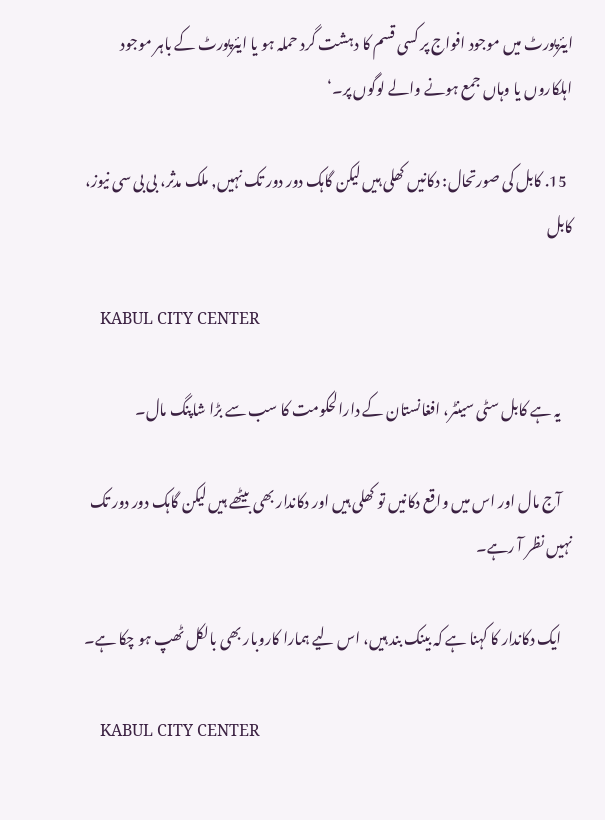ایئرپورٹ میں موجود افواج پر کسی قسم کا دہشت گرد حملہ ہو یا ایئرپورٹ کے باہر موجود اہلکاروں یا وہاں جمع ہونے والے لوگوں پر۔‘

  15. کابل کی صورتحال: دکانیں کھلی ہیں لیکن گاہک دور دور تک نہیں, ملک مدثر، بی بی سی نیوز، کابل

    KABUL CITY CENTER

    یہ ہے کابل سٹی سینٹر، افغانستان کے دارالحکومت کا سب سے بڑا شاپنگ مال۔

    آج مال اور اس میں واقع دکانیں تو کھلی ہیں اور دکاندار بھی بیٹھے ہیں لیکن گاہک دور دور تک نہیں نظر آ رہے۔

    ایک دکاندار کا کہنا ہے کہ بینک بند ہیں، اس لیے ہمارا کاروبار بھی بالکل ٹھپ ہو چکا ہے۔

    KABUL CITY CENTER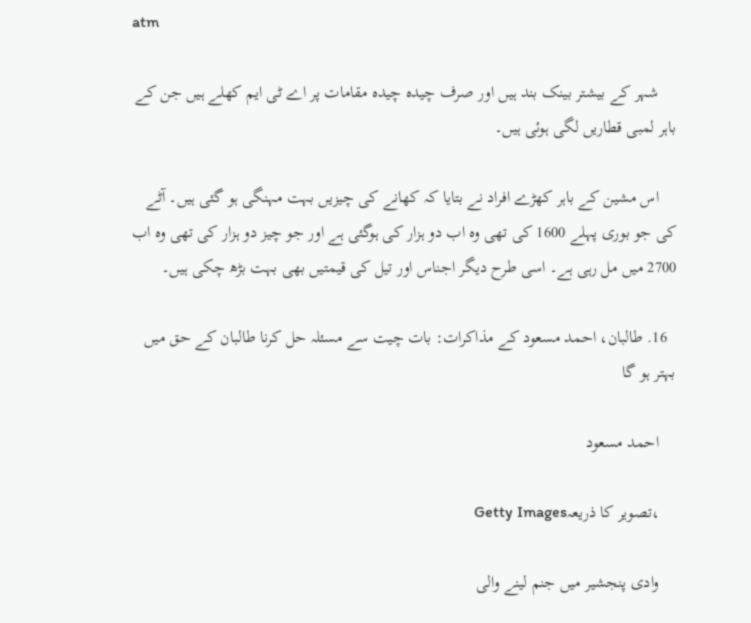atm

    شہر کے بیشتر بینک بند ہیں اور صرف چیدہ چیدہ مقامات پر اے ٹی ایم کھلے ہیں جن کے باہر لمبی قطاریں لگی ہوئی ہیں۔

    اس مشین کے باہر کھڑے افراد نے بتایا کہ کھانے کی چیزیں بہت مہنگی ہو گئی ہیں۔ آٹے کی جو بوری پہلے 1600 کی تھی وہ اب دو ہزار کی ہوگئی ہے اور جو چیز دو ہزار کی تھی وہ اب 2700 میں مل رہی ہے۔ اسی طرح دیگر اجناس اور تیل کی قیمتیں بھی بہت بڑھ چکی ہیں۔

  16. طالبان، احمد مسعود کے مذاکرات: بات چیت سے مسئلہ حل کرنا طالبان کے حق میں بہتر ہو گا

    احمد مسعود

    ،تصویر کا ذریعہGetty Images

    وادی پنجشیر میں جنم لینے والی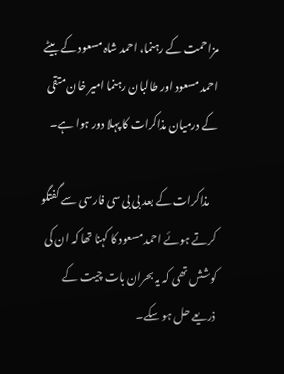مزاحمت کے رہنما، احمد شاہ مسعود کے بیٹے احمد مسعود اور طالبان رہنما امیر خان متقی کے درمیان مذاکرات کا پہلا دور ہوا ہے۔

    مذاکرات کے بعد بی بی سی فارسی سے گفتگو کرتے ہوئے احمد مسعود کا کہنا تھا کہ ان کی کوشش تھی کہ یہ بحران بات چیت کے ذریعے حل ہو سکے۔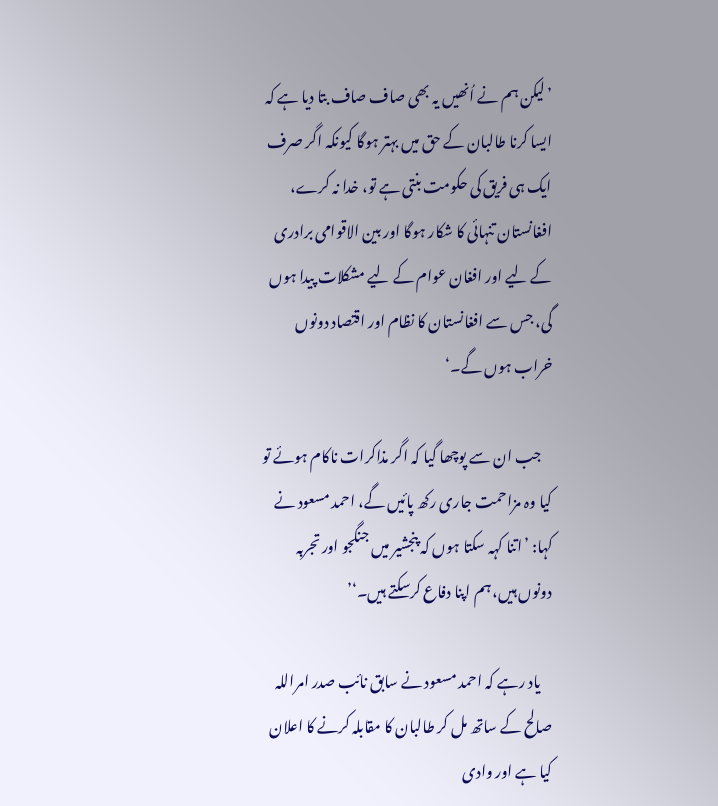’لیکن ہم نے اُنھیں یہ بھی صاف صاف بتا دیا ہے کہ ایسا کرنا طالبان کے حق میں بہتر ہوگا کیونکہ اگر صرف ایک ہی فریق کی حکومت بنتی ہے تو، خدا نہ کرے، افغانستان تنہائی کا شکار ہوگا اور بین الاقوامی برادری کے لیے اور افغان عوام کے لیے مشکلات پیدا ہوں گی، جس سے افغانستان کا نظام اور اقتصاد دونوں خراب ہوں گے۔‘

    جب ان سے پوچھا گیا کہ اگر مذاکرات ناکام ہوئے تو کیا وہ مزاحمت جاری رکھ پائیں گے، احمد مسعود نے کہا: ’اتنا کہہ سکتا ہوں کہ پنجشیر میں جنگجو اور تجربہ دونوں ہیں، ہم اپنا دفاع کرسکتے ہیں۔‘’

    یاد رہے کہ احمد مسعود نے سابق نائب صدر امراللہ صالح کے ساتھ مل کر طالبان کا مقابلہ کرنے کا اعلان کیا ہے اور وادی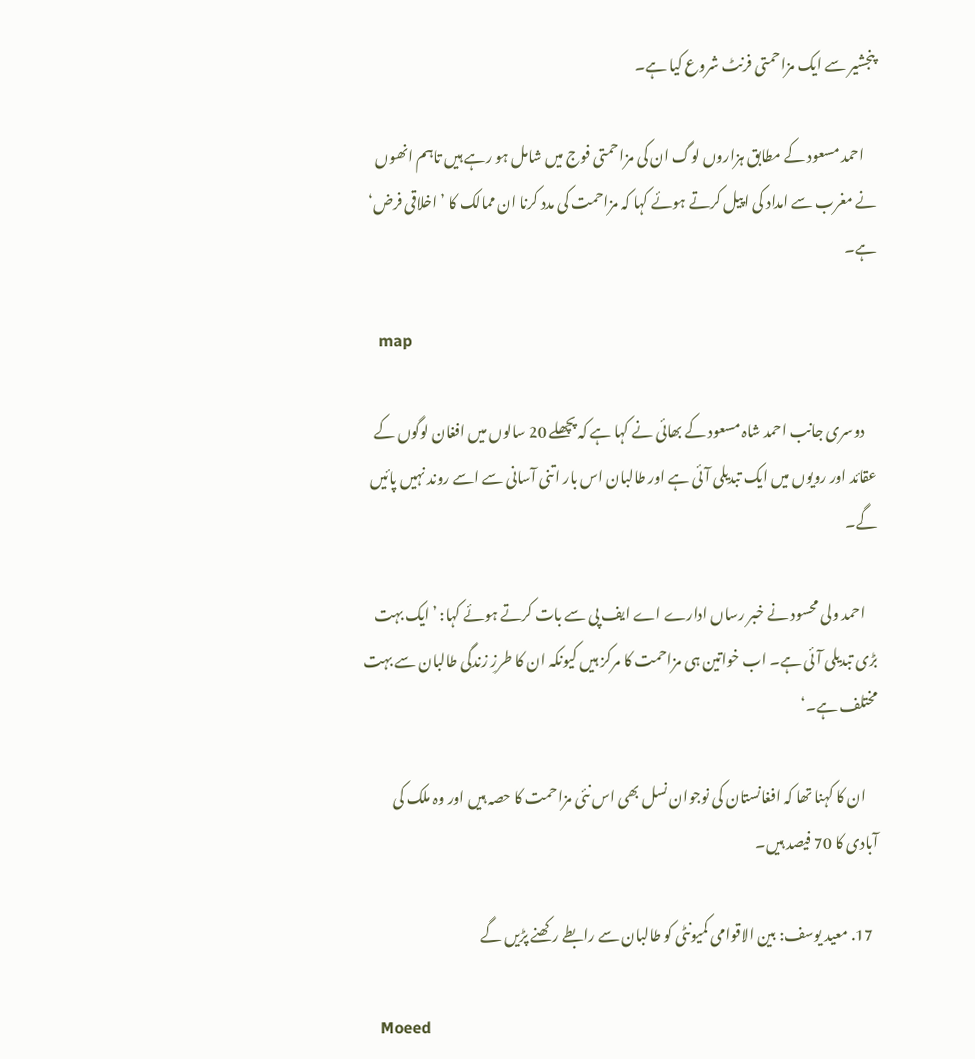پنجشیر سے ایک مزاحمتی فرنٹ شروع کیا ہے۔

    احمد مسعود کے مطابق ہزاروں لوگ ان کی مزاحمتی فوج میں شامل ہو رہے ہیں تاہم انھوں نے مغرب سے امداد کی اپیل کرتے ہوئے کہا کہ مزاحمت کی مدد کرنا ان ممالک کا ’اخلاقی فرض‘ ہے۔

    map

    دوسری جانب احمد شاہ مسعود کے بھائی نے کہا ہے کہ پچھلے 20 سالوں میں افغان لوگوں کے عقائد اور رویوں میں ایک تبدیلی آئی ہے اور طالبان اس بار اتنی آسانی سے اسے روند نہیں پائیں گے۔

    احمد ولی محسود نے خبر رساں ادارے اے ایف پی سے بات کرتے ہوئے کہا: ’ایک بہت بڑی تبدیلی آئی ہے۔ اب خواتین ہی مزاحمت کا مرکز ہیں کیونکہ ان کا طرزِ زندگی طالبان سے بہت مختلف ہے۔‘

    ان کا کہنا تھا کہ افغانستان کی نوجوان نسل بھی اس نئی مزاحمت کا حصہ ہیں اور وہ ملک کی آبادی کا 70 فیصد ہیں۔

  17. معید یوسف: بین الاقوامی کمیونٹی کو طالبان سے رابطے رکھنے پڑیں گے

    Moeed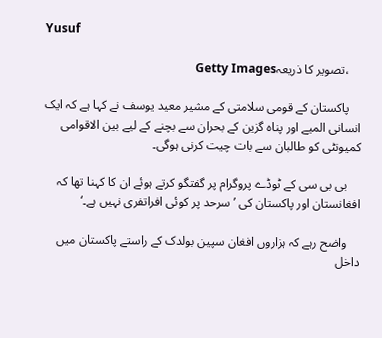Yusuf

    ،تصویر کا ذریعہGetty Images

    پاکستان کے قومی سلامتی کے مشیر معید یوسف نے کہا ہے کہ ایک انسانی المیے اور پناہ گزین کے بحران سے بچنے کے لیے بین الاقوامی کمیونٹی کو طالبان سے بات چیت کرنی ہوگی۔

    بی بی سی کے ٹوڈے پروگرام پر گفتگو کرتے ہوئے ان کا کہنا تھا کہ افغانستان اور پاکستان کی ’سرحد پر کوئی افراتفری نہیں ہے۔‘

    واضح رہے کہ ہزاروں افغان سپین بولدک کے راستے پاکستان میں داخل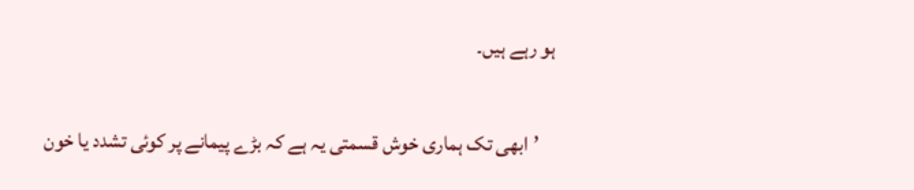ہو رہے ہیں۔

    ’ابھی تک ہماری خوش قسمتی یہ ہے کہ بڑے پیمانے پر کوئی تشدد یا خون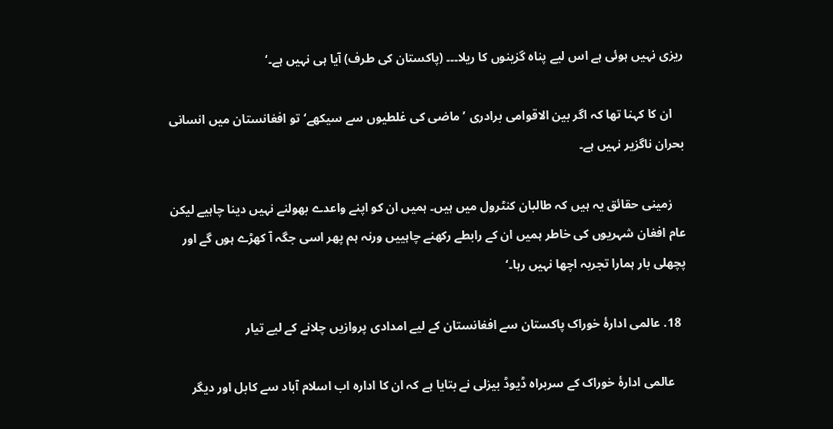ریزی نہیں ہوئی ہے اس لیے پناہ گزینوں کا ریلا۔۔۔ (پاکستان کی طرف) آیا ہی نہیں ہے۔‘

    ان کا کہنا تھا کہ اگر بین الاقوامی برادری ’ماضی کی غلطیوں سے سیکھے‘ تو افغانستان میں انسانی بحران ناگزیر نہیں ہے۔

    زمینی حقائق یہ ہیں کہ طالبان کنٹرول میں ہیں۔ ہمیں ان کو اپنے واعدے بھولنے نہیں دینا چاہیے لیکن عام افغان شہریوں کی خاطر ہمیں ان کے رابطے رکھنے چاہییں ورنہ ہم پھر اسی جگہ آ کھڑے ہوں گے اور پچھلی بار ہمارا تجربہ اچھا نہیں رہا۔‘

  18. عالمی ادارۂ خوراک پاکستان سے افغانستان کے لیے امدادی پروازیں چلانے کے لیے تیار

    عالمی ادارۂ خوراک کے سربراہ ڈیوڈ بیزلی نے بتایا ہے کہ ان کا ادارہ اب اسلام آباد سے کابل اور دیگر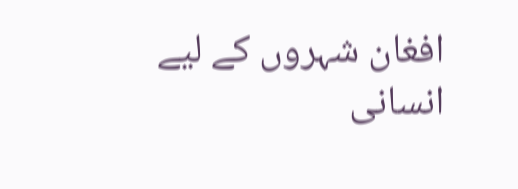افغان شہروں کے لیے انسانی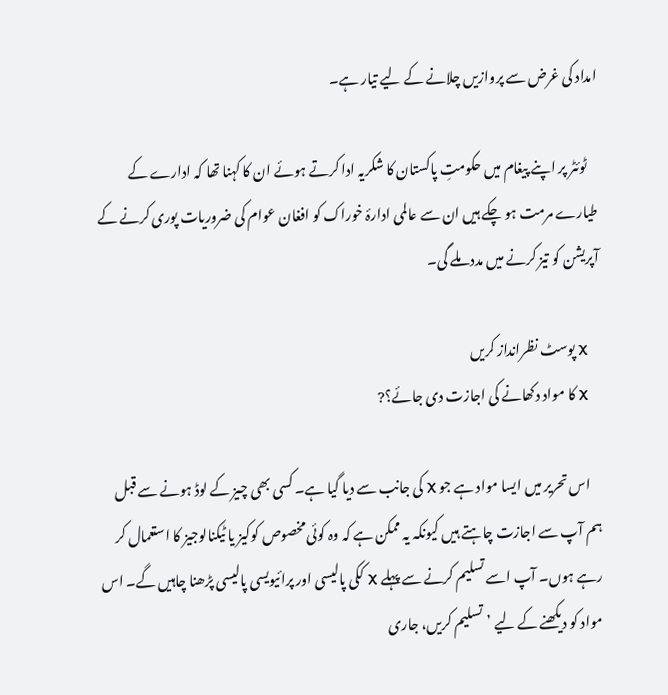امداد کی غرض سے پروازیں چلانے کے لیے تیار ہے۔

    ٹوئٹر پر اپنے پیغام میں حکومتِ پاکستان کا شکریہ ادا کرتے ہوئے ان کا کہنا تھا کہ ادارے کے طیارے مرمت ہو چکے ہیں ان سے عالمی ادارۂ خوراک کو افغان عوام کی ضروریات پوری کرنے کے آپریشن کو تیز کرنے میں مدد ملے گی۔

    X پوسٹ نظرانداز کریں
    X کا مواد دکھانے کی اجازت دی جائے؟?

    اس تحریر میں ایسا مواد ہے جو X کی جانب سے دیا گیا ہے۔ کسی بھی چیز کے لوڈ ہونے سے قبل ہم آپ سے اجازت چاہتے ہیں کیونکہ یہ ممکن ہے کہ وہ کوئی مخصوص کوکیز یا ٹیکنالوجیز کا استعمال کر رہے ہوں۔ آپ اسے تسلیم کرنے سے پہلے X ککی پالیسی اور پرائیویسی پالیسی پڑھنا چاہیں گے۔ اس مواد کو دیکھنے کے لیے ’تسلیم کریں، جاری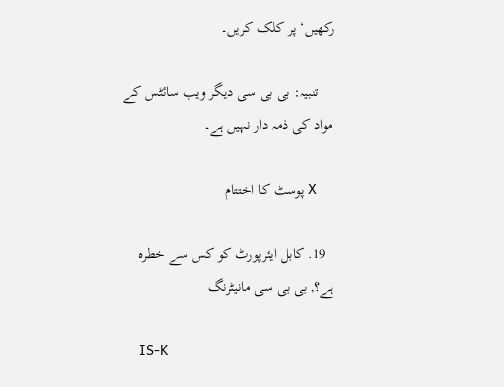رکھیں‘ پر کلک کریں۔

    تنبیہ: بی بی سی دیگر ویب سائٹس کے مواد کی ذمہ دار نہیں ہے۔

    X پوسٹ کا اختتام

  19. کابل ایئرپورٹ کو کس سے خطرہ ہے؟, بی بی سی مانیٹرنگ

    IS-K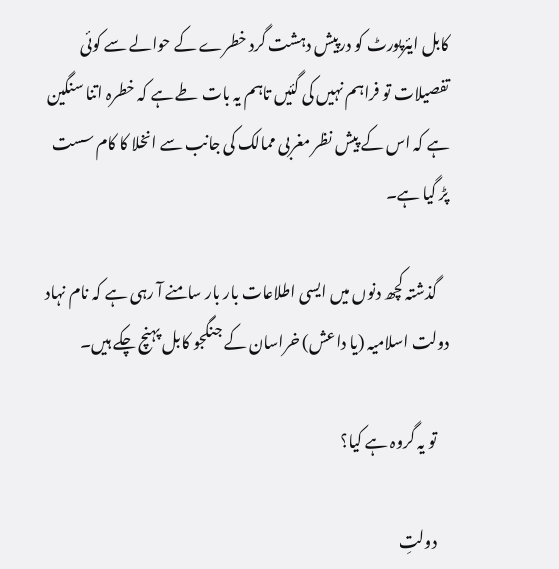کابل ایئرپورٹ کو درپیش دہشت گرد خطرے کے حوالے سے کوئی تفصیلات تو فراہم نہیں کی گئیں تاہم یہ بات طے ہے کہ خطرہ اتنا سنگین ہے کہ اس کے پیش نظر مغربی ممالک کی جانب سے انخلا کا کام سست پڑ گیا ہے۔

    گذشتہ کچھ دنوں میں ایسی اطلاعات بار بار سامنے آ رہی ہے کہ نام نہاد دولت اسلامیہ (یا داعش) خراسان کے جنگجو کابل پہنچ چکے ہیں۔

    تو یہ گروہ ہے کیا؟

    دولتِ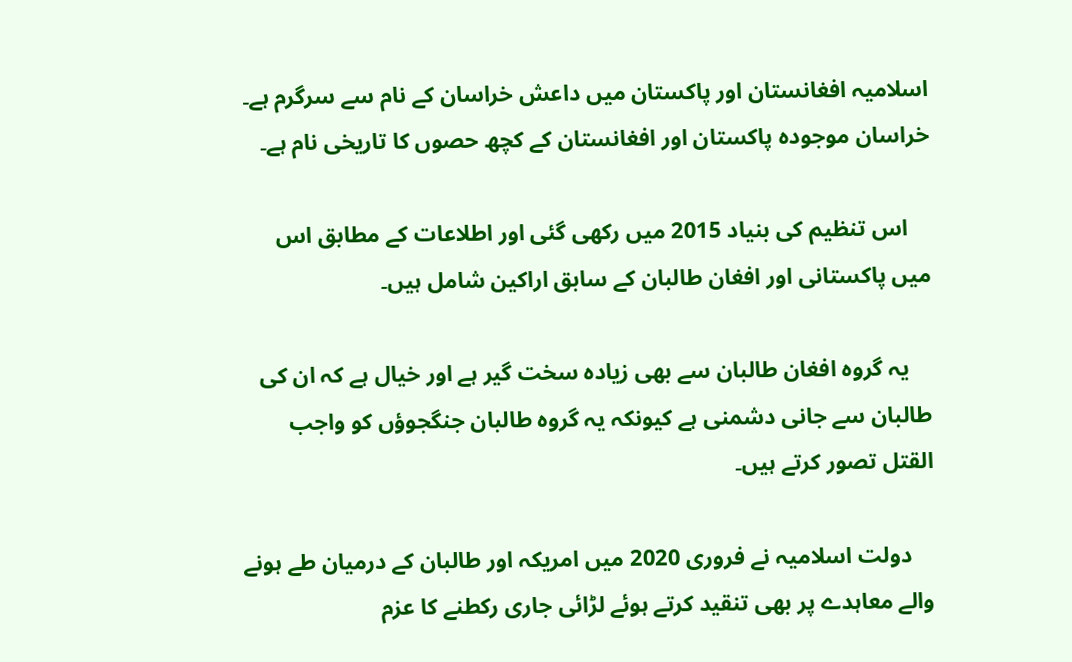اسلامیہ افغانستان اور پاکستان میں داعش خراسان کے نام سے سرگرم ہے۔ خراسان موجودہ پاکستان اور افغانستان کے کچھ حصوں کا تاریخی نام ہے۔

    اس تنظیم کی بنیاد 2015 میں رکھی گئی اور اطلاعات کے مطابق اس میں پاکستانی اور افغان طالبان کے سابق اراکین شامل ہیں۔

    یہ گروہ افغان طالبان سے بھی زیادہ سخت گیر ہے اور خیال ہے کہ ان کی طالبان سے جانی دشمنی ہے کیونکہ یہ گروہ طالبان جنگجوؤں کو واجب القتل تصور کرتے ہیں۔

    دولت اسلامیہ نے فروری 2020 میں امریکہ اور طالبان کے درمیان طے ہونے والے معاہدے پر بھی تنقید کرتے ہوئے لڑائی جاری رکطنے کا عزم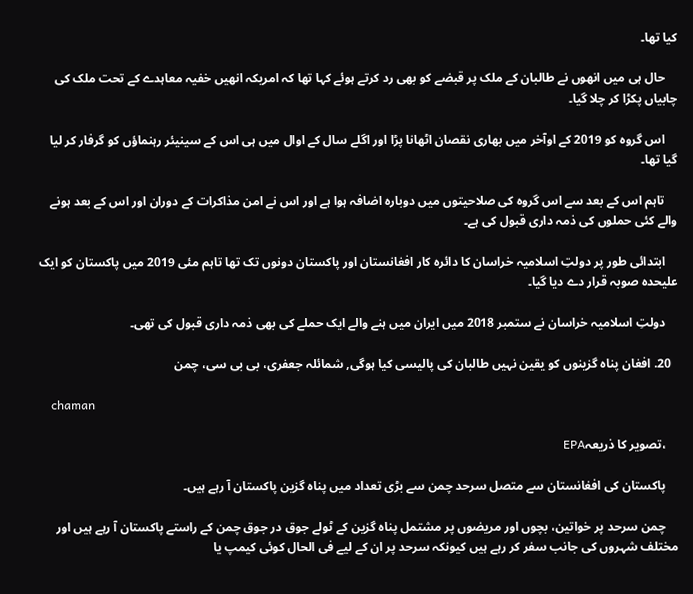کیا تھا۔

    حال ہی میں انھوں نے طالبان کے ملک پر قبضے کو بھی رد کرتے ہوئے کہا تھا کہ امریکہ انھیں خفیہ معاہدے کے تحت ملک کی چابیاں پکڑا کر چلا گیا۔

    اس گروہ کو 2019 کے اوآخر میں بھاری نقصان اٹھانا پڑا اور اگلے سال کے اوال میں ہی اس کے سینیئر رہنماؤں کو گرفار کر لیا گیا تھا۔

    تاہم اس کے بعد سے اس گروہ کی صلاحیتوں میں دوبارہ اضافہ ہوا ہے اور اس نے امن مذاکرات کے دوران اور اس کے بعد ہونے والے کئی حملوں کی ذمہ داری قبول کی ہے۔

    ابتدائی طور پر دولتِ اسلامیہ خراسان کا دائرہ کار افغانستان اور پاکستان دونوں تک تھا تاہم مئی 2019 میں پاکستان کو ایک علیحدہ صوبہ قرار دے دیا گیا۔

    دولتِ اسلامیہ خراسان نے ستمبر 2018 میں ایران میں ہنے والے ایک حملے کی بھی ذمہ داری قبول کی تھی۔

  20. افغان پناہ گزینوں کو یقین نہیں طالبان کی پالیسی کیا ہوگی, شمائلہ جعفری، بی بی سی، چمن

    chaman

    ،تصویر کا ذریعہEPA

    پاکستان کی افغانستان سے متصل سرحد چمن سے بڑی تعداد میں پناہ گزین پاکستان آ رہے ہیں۔

    چمن سرحد پر خواتین، بچوں اور مریضوں پر مشتمل پناہ گزین کے ٹولے جوق در جوق چمن کے راستے پاکستان آ رہے ہیں اور مختلف شہروں کی جانب سفر کر رہے ہیں کیونکہ سرحد پر ان کے لیے فی الحال کوئی کیمپ یا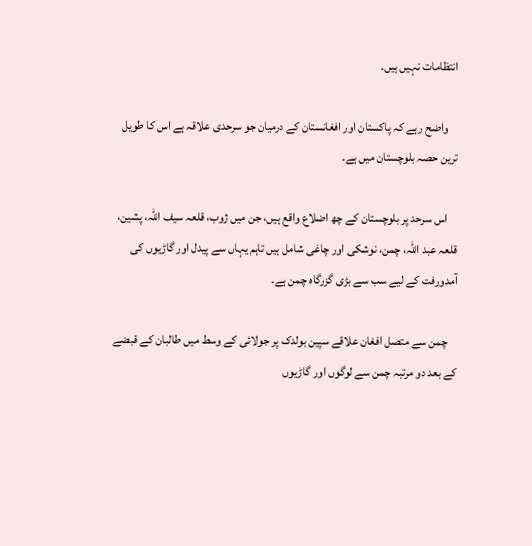انتظامات نہیں ہیں۔

    واضح رہے کہ پاکستان اور افغانستان کے درمیان جو سرحدی علاقہ ہے اس کا طویل ترین حصہ بلوچستان میں ہے۔

    اس سرحد پر بلوچستان کے چھ اضلاع واقع ہیں، جن میں ژوب، قلعہ سیف اللہ، پشین، قلعہ عبد اللہ، چمن، نوشکی اور چاغی شامل ہیں تاہم یہاں سے پیدل اور گاڑیوں کی آمدورفت کے لیے سب سے بڑی گزرگاہ چمن ہے۔

    چمن سے متصل افغان علاقے سپین بولدک پر جولائی کے وسط میں طالبان کے قبضے کے بعد دو مرتبہ چمن سے لوگوں اور گاڑیوں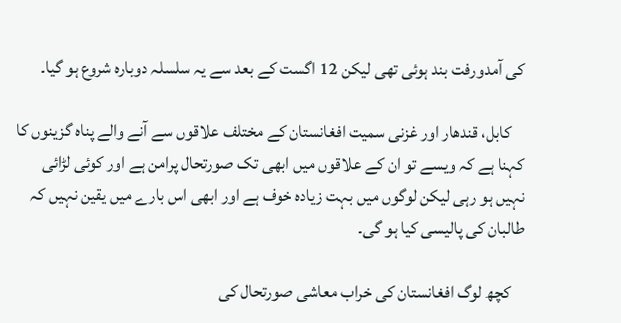کی آمدورفت بند ہوئی تھی لیکن 12 اگست کے بعد سے یہ سلسلہ دوبارہ شروع ہو گیا۔

    کابل، قندھار اور غزنی سمیت افغانستان کے مختلف علاقوں سے آنے والے پناہ گزینوں کا کہنا ہے کہ ویسے تو ان کے علاقوں میں ابھی تک صورتحال پرامن ہے اور کوئی لڑائی نہیں ہو رہی لیکن لوگوں میں بہت زیادہ خوف ہے اور ابھی اس بارے میں یقین نہیں کہ طالبان کی پالیسی کیا ہو گی۔

    کچھ لوگ افغانستان کی خراب معاشی صورتحال کی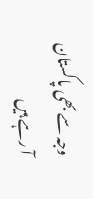وجہ سے بھی پاکستان آ رہے ہیں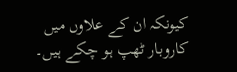کیونکہ ان کے علاوں میں کاروبار ٹھپ ہو چکے ہیں۔